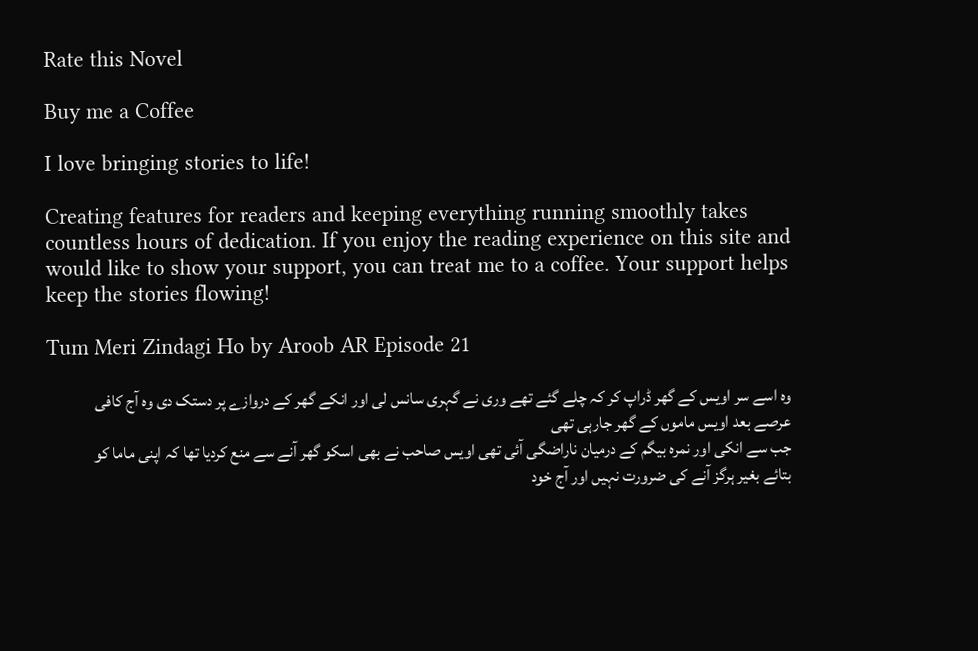Rate this Novel

Buy me a Coffee

I love bringing stories to life!

Creating features for readers and keeping everything running smoothly takes countless hours of dedication. If you enjoy the reading experience on this site and would like to show your support, you can treat me to a coffee. Your support helps keep the stories flowing!

Tum Meri Zindagi Ho by Aroob AR Episode 21

وہ اسے سر اویس کے گھر ڈراپ کر کہ چلے گئے تھے وری نے گہری سانس لی اور انکے گھر کے دروازے پر دستک دی وہ آج کافی عرصے بعد اویس ماموں کے گھر جارہی تھی
جب سے انکی اور نمرہ بیگم کے درمیان ناراضگی آئی تھی اویس صاحب نے بھی اسکو گھر آنے سے منع کردیا تھا کہ اپنی ماما کو بتائے بغیر ہرگز آنے کی ضرورت نہیں اور آج خود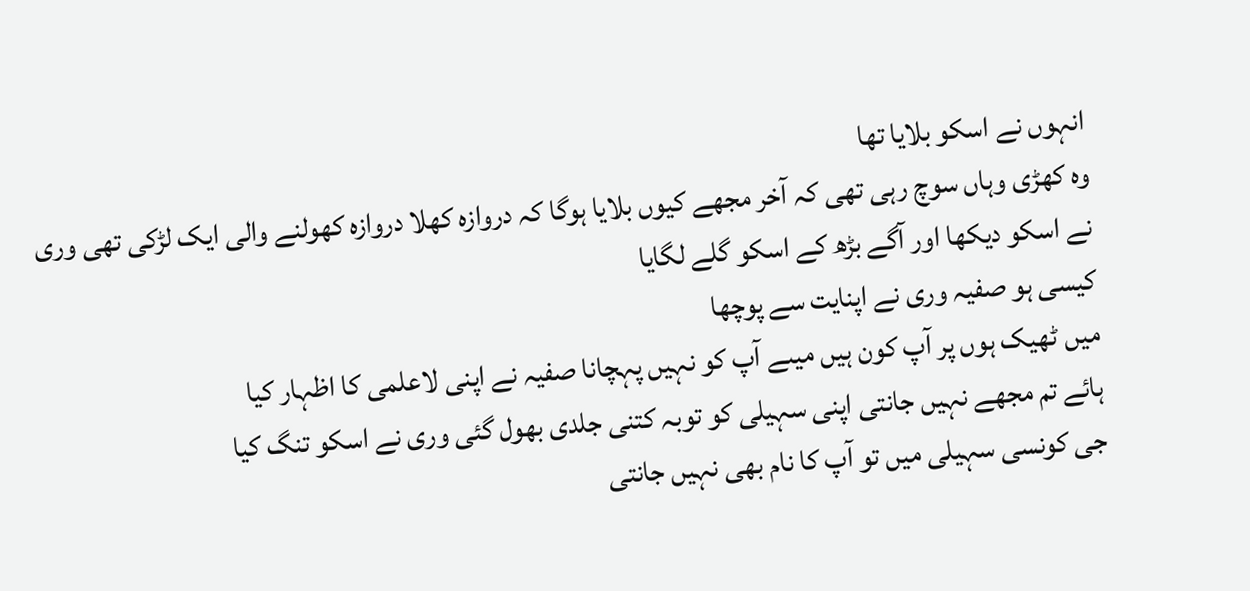انہوں نے اسکو بلایا تھا
وہ کھڑی وہاں سوچ رہی تھی کہ آخر مجھے کیوں بلایا ہوگا کہ دروازہ کھلا دروازہ کھولنے والی ایک لڑکی تھی وری نے اسکو دیکھا اور آگے بڑھ کے اسکو گلے لگایا
کیسی ہو صفیہ وری نے اپنایت سے پوچھا
میں ٹھیک ہوں پر آپ کون ہیں میںے آپ کو نہیں پہچانا صفیہ نے اپنی لاعلمی کا اظہار کیا
ہائے تم مجھے نہیں جانتی اپنی سہیلی کو توبہ کتنی جلدی بھول گئی وری نے اسکو تنگ کیا
جی کونسی سہیلی میں تو آپ کا نام بھی نہیں جانتی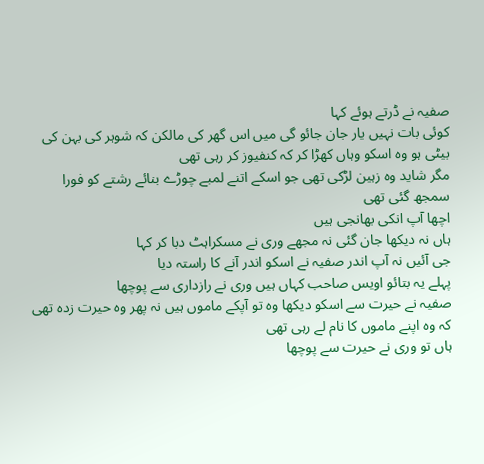صفیہ نے ڈرتے ہوئے کہا
کوئی بات نہیں یار جان جائو گی میں اس گھر کی مالکن کہ شوہر کی بہن کی بیٹی ہو وہ اسکو وہاں کھڑا کر کہ کنفیوز کر رہی تھی
مگر شاید وہ زہین لڑکی تھی جو اسکے اتنے لمبے چوڑے بنائے رشتے کو فورا سمجھ گئی تھی
اچھا آپ انکی بھانجی ہیں
ہاں نہ دیکھا جان گئی نہ مجھے وری نے مسکراہٹ دبا کر کہا
جی آئیں نہ آپ اندر صفیہ نے اسکو اندر آنے کا راستہ دیا
پہلے یہ بتائو اویس صاحب کہاں ہیں وری نے رازداری سے پوچھا
صفیہ نے حیرت سے اسکو دیکھا وہ تو آپکے ماموں ہیں نہ پھر وہ حیرت زدہ تھی کہ وہ اپنے ماموں کا نام لے رہی تھی
ہاں تو وری نے حیرت سے پوچھا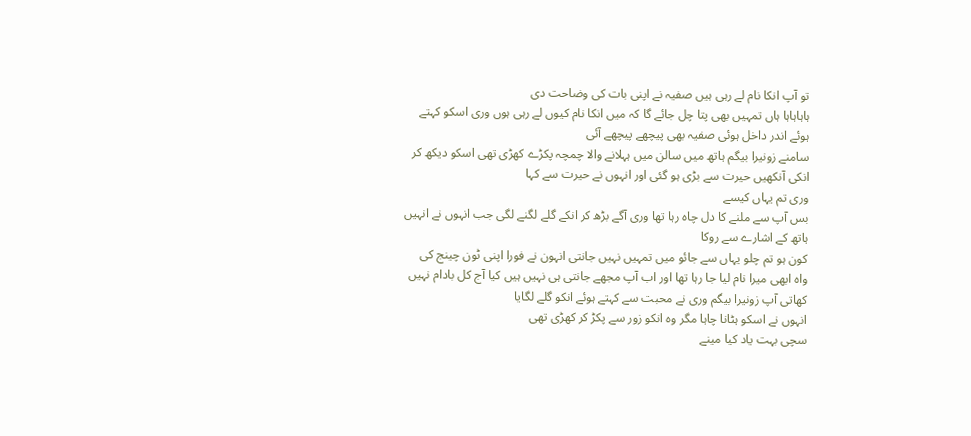تو آپ انکا نام لے رہی ہیں صفیہ نے اپنی بات کی وضاحت دی
ہاہاہاہا ہاں تمہیں بھی پتا چل جائے گا کہ میں انکا نام کیوں لے رہی ہوں وری اسکو کہتے ہوئے اندر داخل ہوئی صفیہ بھی پیچھے پیچھے آئی
سامنے زونیرا بیگم ہاتھ میں سالن میں ہہلانے والا چمچہ پکڑے کھڑی تھی اسکو دیکھ کر انکی آنکھیں حیرت سے بڑی ہو گئی اور انہوں نے حیرت سے کہا
وری تم یہاں کیسے
بس آپ سے ملنے کا دل چاہ رہا تھا وری آگے بڑھ کر انکے گلے لگنے لگی جب انہوں نے انہیں ہاتھ کے اشارے سے روکا
کون ہو تم چلو یہاں سے جائو میں تمہیں نہیں جانتی انہون نے فورا اپنی ٹون چینج کی
واہ ابھی میرا نام لیا جا رہا تھا اور اب آپ مجھے جانتی ہی نہیں ہیں کیا آج کل بادام نہیں کھاتی آپ زونیرا بیگم وری نے محبت سے کہتے ہوئے انکو گلے لگایا
انہوں نے اسکو ہٹانا چاہا مگر وہ انکو زور سے پکڑ کر کھڑی تھی
سچی بہت یاد کیا مینے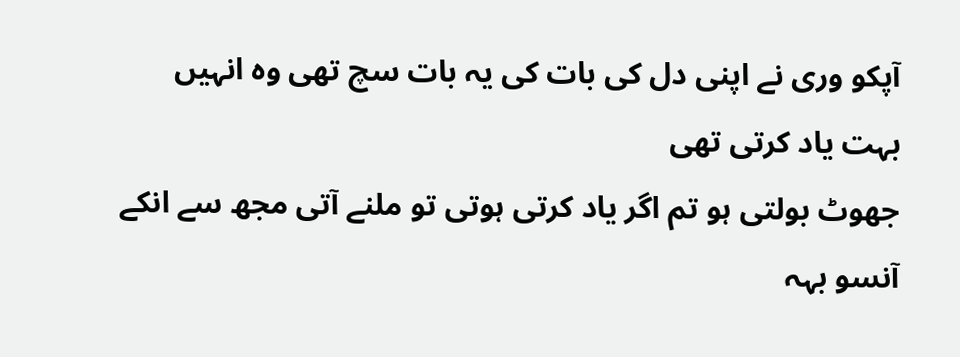آپکو وری نے اپنی دل کی بات کی یہ بات سچ تھی وہ انہیں بہت یاد کرتی تھی
جھوٹ بولتی ہو تم اگر یاد کرتی ہوتی تو ملنے آتی مجھ سے انکے آنسو بہہ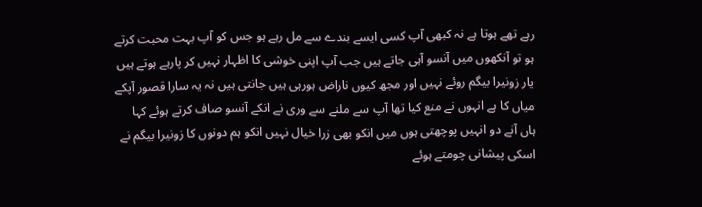رہے تھے ہوتا ہے نہ کبھی آپ کسی ایسے بندے سے مل رہے ہو جس کو آپ بہت محبت کرتے ہو تو آنکھوں میں آنسو آہی جاتے ہیں جب آپ اپنی خوشی کا اظہار نہیں کر پارہے ہوتے ہیں
یار زونیرا بیگم روئے نہیں اور مجھ کیوں ناراض ہورہی ہیں جانتی ہیں نہ یہ سارا قصور آپکے میاں کا ہے انہوں نے منع کیا تھا آپ سے ملنے سے وری نے انکے آنسو صاف کرتے ہوئے کہا
ہاں آنے دو انہیں پوچھتی ہوں میں انکو بھی زرا خیال نہیں انکو ہم دونوں کا زونیرا بیگم نے اسکی پیشانی چومتے ہوئے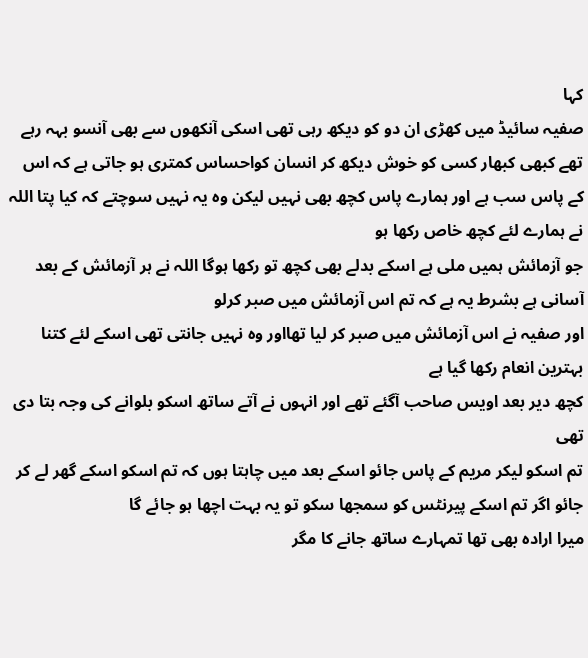کہا
صفیہ سائیڈ میں کھڑی ان دو کو دیکھ رہی تھی اسکی آنکھوں سے بھی آنسو بہہ رہے تھے کبھی کبھار کسی کو خوش دیکھ کر انسان کواحساس کمتری ہو جاتی ہے کہ اس کے پاس سب ہے اور ہمارے پاس کچھ بھی نہیں لیکن وہ یہ نہیں سوچتے کہ کیا پتا اللہ نے ہمارے لئے کچھ خاص رکھا ہو
جو آزمائش ہمیں ملی ہے اسکے بدلے بھی کچھ تو رکھا ہوگا اللہ نے ہر آزمائش کے بعد آسانی ہے بشرط یہ ہے کہ تم اس آزمائش میں صبر کرلو
اور صفیہ نے اس آزمائش میں صبر کر لیا تھااور وہ نہیں جانتی تھی اسکے لئے کتنا بہترین انعام رکھا گیا ہے
کچھ دیر بعد اویس صاحب آگئے تھے اور انہوں نے آتے ساتھ اسکو بلوانے کی وجہ بتا دی تھی
تم اسکو لیکر مریم کے پاس جائو اسکے بعد میں چاہتا ہوں کہ تم اسکو اسکے گھر لے کر جائو اگر تم اسکے پیرنٹس کو سمجھا سکو تو یہ بہت اچھا ہو جائے گا
میرا ارادہ بھی تھا تمہارے ساتھ جانے کا مگر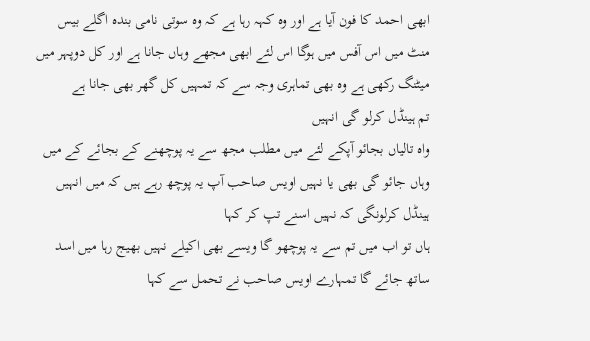ابھی احمد کا فون آیا ہے اور وہ کہہ رہا ہے کہ وہ سوتی نامی بندہ اگلے بیس منٹ میں اس آفس میں ہوگا اس لئے ابھی مجھے وہاں جانا ہے اور کل دوپہر میں میٹنگ رکھی ہے وہ بھی تماہری وجہ سے کہ تمہیں کل گھر بھی جانا ہے
تم ہینڈل کرلو گی انہیں
واہ تالیاں بجائو آپکے لئے میں مطلب مجھ سے یہ پوچھنے کے بجائے کے میں وہاں جائو گی بھی یا نہیں اویس صاحب آپ یہ پوچھ رہے ہیں کہ میں انہیں ہینڈل کرلونگی کہ نہیں اسنے تپ کر کہا
ہاں تو اب میں تم سے یہ پوچھو گا ویسے بھی اکیلے نہیں بھیج رہا میں اسد ساتھ جائے گا تمہارے اویس صاحب نے تحمل سے کہا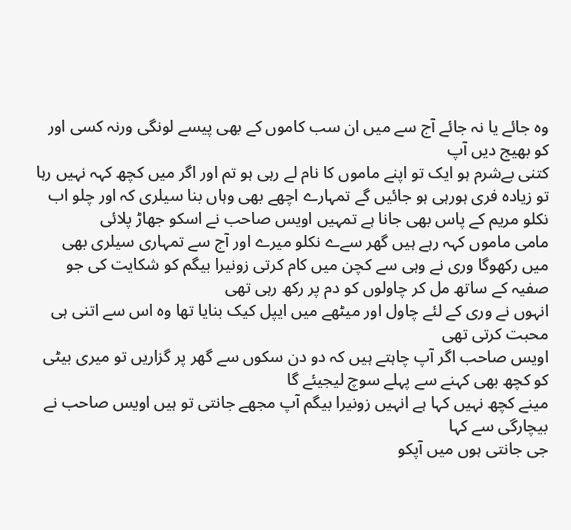وہ جائے یا نہ جائے آج سے میں ان سب کاموں کے بھی پیسے لونگی ورنہ کسی اور کو بھیج دیں آپ
کتنی بےشرم ہو ایک تو اپنے ماموں کا نام لے رہی ہو تم اور اگر میں کچھ کہہ نہیں رہا تو زیادہ فری ہورہی ہو جائیں گے تمہارے اچھے بھی وہاں بنا سیلری کہ اور چلو اب نکلو مریم کے پاس بھی جانا ہے تمہیں اویس صاحب نے اسکو جھاڑ پلائی
مامی ماموں کہہ رہے ہیں گھر سےے نکلو میرے اور آج سے تمہاری سیلری بھی میں رکھوگا وری نے وہی سے کچن میں کام کرتی زونیرا بیگم کو شکایت کی جو صفیہ کے ساتھ مل کر چاولوں کو دم پر رکھ رہی تھی
انہوں نے وری کے لئے چاول اور میٹھے میں ایپل کیک بنایا تھا وہ اس سے اتنی ہی محبت کرتی تھی
اویس صاحب اگر آپ چاہتے ہیں کہ دو دن سکوں سے گھر پر گزاریں تو میری بیٹی کو کچھ بھی کہنے سے پہلے سوچ لیجیئے گا
مینے کچھ نہیں کہا ہے انہیں زونیرا بیگم آپ مجھے جانتی تو ہیں اویس صاحب نے بیچارگی سے کہا
جی جانتی ہوں میں آپکو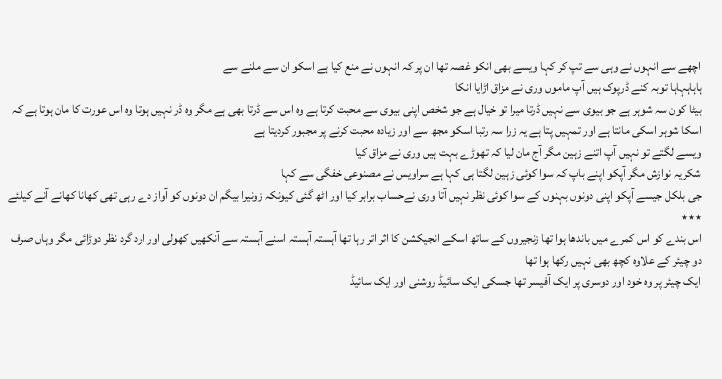اچھے سے انہوں نے وہی سے تپ کر کہا ویسے بھی انکو غصہ تھا ان پر کہ انہوں نے منع کیا ہے اسکو ان سے ملنے سے
ہاہاہہاہا توبہ کنے ڈرپوک ہیں آپ ماموں وری نے مزاق اڑایا انکا
بیٹا کون سہ شوہر ہے جو بیوی سے نہیں ڈرتا میرا تو خیال ہے جو شخص اپنی بیوی سے محبت کرتا ہے وہ اس سے ڈرتا بھی ہے مگر وہ ڈر نہیں ہوتا وہ اس عورت کا مان ہوتا ہے کہ اسکا شوہر اسکی مانتا ہے اور تمہیں پتا ہے یہ زرا سہ رتبا اسکو مجھ سے اور زیادہ محبت کرنے پر مجبور کردیتا ہے
ویسے لگتے تو نہیں آپ اتنے زہین مگر آج مان لیا کہ تھوڑے بہت ہیں وری نے مزاق کیا
شکریہ نوازش مگر آپکو اپنے باپ کہ سوا کوئی زہین لگتا ہی کہا ہے سراویس نے مصنوعی خفگی سے کہا
جی بلکل جیسے آپکو اپنی دونوں بہنوں کے سوا کوئی نظر نہیں آتا وری نےحساب برابر کیا اور اٹھ گئی کیونکہ زونیرا بیگم ان دونوں کو آواز دے رہی تھی کھانا کھانے آنے کیلئے
٭٭٭
اس بندے کو اس کمرے میں باندھا ہوا تھا زنجیروں کے ساتھ اسکے انجیکشن کا اثر اتر رہا تھا آہستہ آہستہ اسنے آہستہ سے آنکھیں کھولی اور ارد گرد نظر دوڑائی مگر وہاں صرف دو چیئر کے علاوہ کچھ بھی نہیں رکھا ہوا تھا
ایک چیئر پر وہ خود اور دوسری پر ایک آفیسر تھا جسکی ایک سائیڈ روشنی اور ایک سائیڈ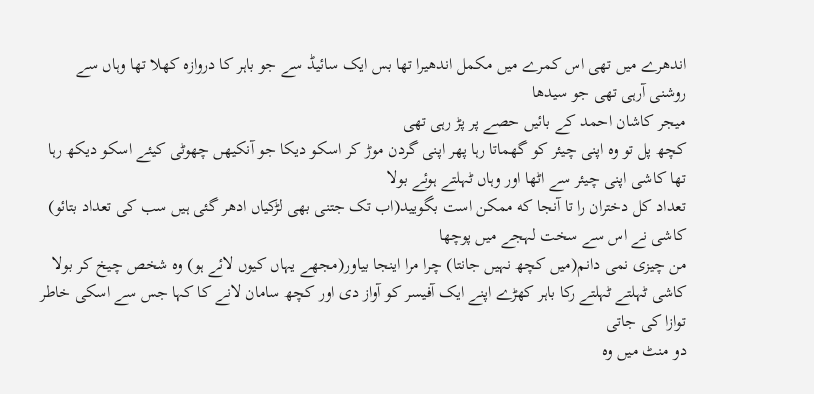اندھرے میں تھی اس کمرے میں مکمل اندھیرا تھا بس ایک سائیڈ سے جو باہر کا دروازہ کھلا تھا وہاں سے روشنی آرہی تھی جو سیدھا
میجر کاشان احمد کے بائیں حصے پر پڑ رہی تھی
کچھ پل تو وہ اپنی چیئر کو گھماتا رہا پھر اپنی گردن موڑ کر اسکو دیکا جو آنکیھں چھوٹی کیئے اسکو دیکھ رہا تھا کاشی اپنی چیئر سے اٹھا اور وہاں ٹہلتے ہوئے بولا
تعداد کل دختران را تا آنجا که ممکن است بگویید(اب تک جتنی بھی لڑکیاں ادھر گئی ہیں سب کی تعداد بتائو)
کاشی نے اس سے سخت لہجے میں پوچھا
من چیزی نمی دانم(میں کچھ نہیں جانتا) چرا مرا اینجا بیاور(مجھے یہاں کیوں لائے ہو) وہ شخص چیخ کر بولا
کاشی ٹہلتے ٹہلتے رکا باہر کھڑے اپنے ایک آفیسر کو آواز دی اور کچھ سامان لانے کا کہا جس سے اسکی خاطر توازا کی جاتی
دو منٹ میں وہ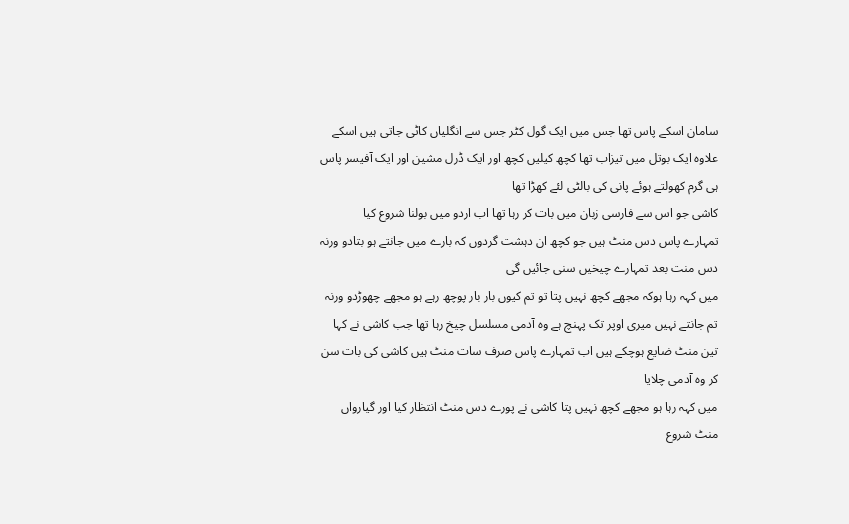سامان اسکے پاس تھا جس میں ایک گول کٹر جس سے انگلیاں کاٹی جاتی ہیں اسکے علاوہ ایک بوتل میں تیزاب تھا کچھ کیلیں کچھ اور ایک ڈرل مشین اور ایک آفیسر پاس ہی گرم کھولتے ہوئے پانی کی بالٹی لئے کھڑا تھا
کاشی جو اس سے فارسی زبان میں بات کر رہا تھا اب اردو میں بولنا شروع کیا
تمہارے پاس دس منٹ ہیں جو کچھ ان دہشت گردوں کہ بارے میں جانتے ہو بتادو ورنہ دس منت بعد تمہارے چیخیں سنی جائیں گی
میں کہہ رہا ہوکہ مجھے کچھ نہیں پتا تو تم کیوں بار بار پوچھ رہے ہو مجھے چھوڑدو ورنہ تم جانتے نہیں میری اوپر تک پہنچ ہے وہ آدمی مسلسل چیخ رہا تھا جب کاشی نے کہا
تین منٹ ضایع ہوچکے ہیں اب تمہارے پاس صرف سات منٹ ہیں کاشی کی بات سن کر وہ آدمی چلایا
میں کہہ رہا ہو مجھے کچھ نہیں پتا کاشی نے پورے دس منٹ انتظار کیا اور گیارواں منٹ شروع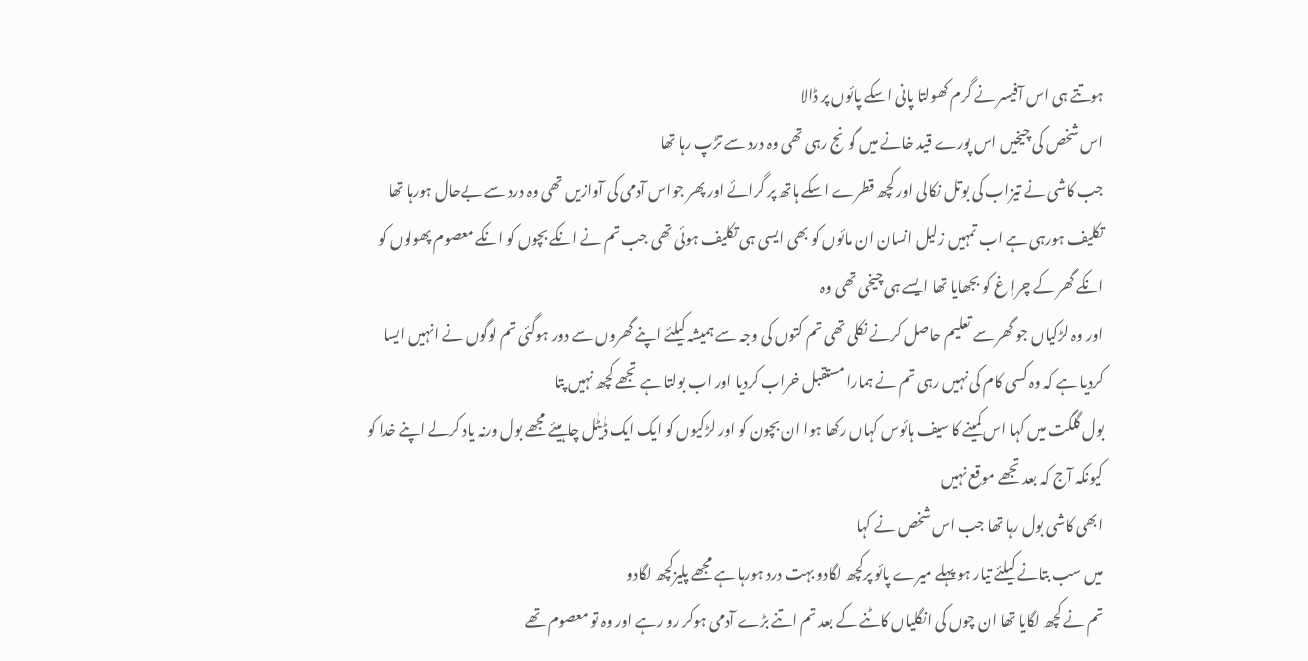ہوتتے ہی اس آفیسر نے گرم کھولتا پانی اسکے پائوں پر ڈالا
اس شخص کی چیخیں اس پورے قید خانے میں گونج رہی تھی وہ درد سے تڑپ رہا تھا
جب کاشی نے تیزاب کی بوتل نکالی اور کچھ قطرے اسکے ہاتھ پر گرائے اور پھر جواس آدمی کی آوازیں تھی وہ درد سے بےحال ہورہا تھا
تکلیف ہورہی ہے اب تمہیں زلیل انسان ان مائوں کو بھی ایسی ہی تکلیف ہوئی تھی جب تم نے انکے بچوں کو انکے معصوم پھولوں کو انکے گھر کے چراٖ غ کو بجھایا تھا ایسے ہی چیخی تھی وہ
اور وہ لڑکیاں جو گھر سے تعلیم حاصل کرنے نکلی تھی تم کتوں کی وجہ سے ہمیشہ کیلئے اپنے گھروں سے دور ہوگئی تم لوگوں نے انہیں ایسا کردیا ہے کہ وہ کسی کام کی نہیں رہی تم نے ہمارا مستقبل خراب کردیا اور اب بولتا ہے تجھے کچھ نہیں پتا
بول گلگت میں کہا اس کمینے کا سیف ہائوس کہاں رکھا ہوا ان بچون کو اور لڑکیوں کو ایک ایک ڈٰیٹٰل چاہیئے مجھے بول ورنہ یاد کرلے اپنے خدا کو کیونکہ آج کہ بعد تجھے موقع نہیں
ابھی کاشی بول رہا تھا جب اس شخص نے کہا
میں سب بتانے کیلئے تیار ہو پہلے میرے پائو پرکچھ لگادو بہت درد ہورہا ہے مجھے پلیزکچھ لگادو
تم نے کچھ لگایا تھا ان چوں کی انگلیاں کاٹنے کے بعد تم اتنے بڑے آدمی ہوکر رو رہے اور وہ تو معصوم تھے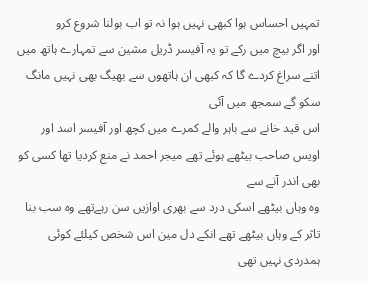تمہیں احساس ہوا کبھی نہیں ہوا نہ تو اب بولنا شروع کرو
اور اگر بیچ میں رکے تو یہ آفیسر ڈریل مشین سے تمہارے ہاتھ میں اتنے سراغ کردے گا کہ کبھی ان ہاتھوں سے بھیگ بھی نہیں مانگ سکو گے سمجھ میں آئی
اس قید خانے سے باہر والے کمرے میں کچھ اور آفیسر اسد اور اویس صاحب بیٹھے ہوئے تھے میجر احمد نے منع کردیا تھا کسی کو بھی اندر آنے سے
وہ وہاں بیٹھے اسکی درد سے بھری اوازیں سن رہےتھے وہ سب بنا تاثر کے وہاں بیٹھے تھے انکے دل مین اس شخص کیلئے کوئی ہمدردی نہیں تھی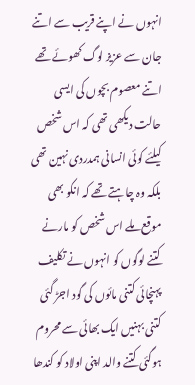انہوں نے اپنے قریب سے اتنے جان سے عزیز لوگ کھوئے تھے اتنے معصوم بچوں کی ایسی حالت دیکھی تھی کہ اس شخص کیلئے کوئی انسانی ہمدردی نہین تھی بلکہ وہ چاہتے تھے کہ انکو بھی موقع ملے اس شخص کو مارنے
کتنے لوگوں کو انہوں نے تکلیف پہنچائی کتنی مائوں کی گود اجڑ گئی کتنی بہنیں ایک بھائی سے محروم ہوگئی کتنے والد اپنی اولاد کو کندھا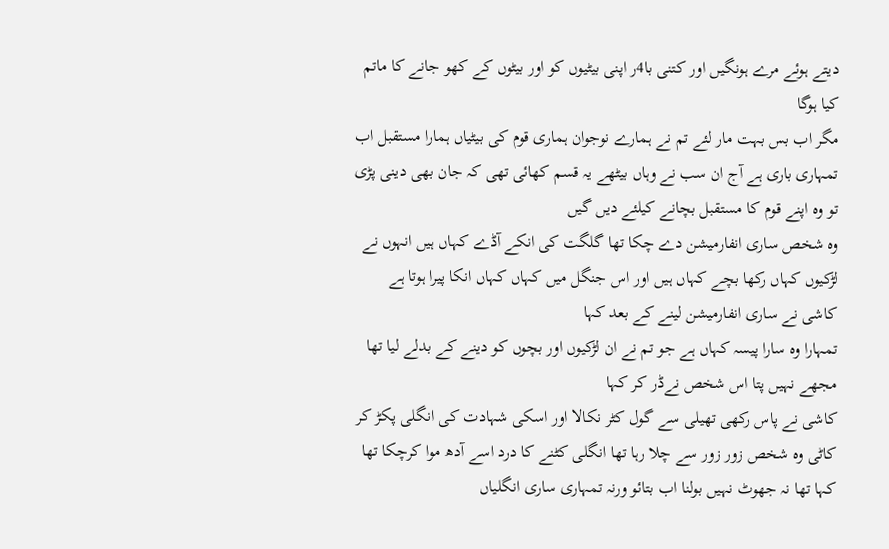دیتے ہوئے مرے ہونگیں اور کتنی با4ر اپنی بیٹیوں کو اور بیٹوں کے کھو جانے کا ماتم کیا ہوگا
مگر اب بس بہت مار لئے تم نے ہمارے نوجوان ہماری قوم کی بیٹیاں ہمارا مستقبل اب تمہاری باری ہے آج ان سب نے وہاں بیٹھے یہ قسم کھائی تھی کہ جان بھی دینی پڑی تو وہ اپنے قوم کا مستقبل بچانے کیلئے دیں گیں
وہ شخص ساری انفارمیشن دے چکا تھا گلگت کی انکے آڈے کہاں ہیں انہوں نے لڑکیوں کہاں رکھا بچے کہاں ہیں اور اس جنگل میں کہاں کہاں انکا پیرا ہوتا ہے
کاشی نے ساری انفارمیشن لینے کے بعد کہا
تمہارا وہ سارا پیسہ کہاں ہے جو تم نے ان لڑکیوں اور بچوں کو دینے کے بدلے لیا تھا
مجھے نہیں پتا اس شخص نےڈر کر کہا
کاشی نے پاس رکھی تھیلی سے گول کٹر نکالا اور اسکی شہادت کی انگلی پکڑ کر کاٹی وہ شخص زور زور سے چلا رہا تھا انگلی کٹنے کا درد اسے آدھ موا کرچکا تھا
کہا تھا نہ جھوٹ نہیں بولنا اب بتائو ورنہ تمہاری ساری انگلیاں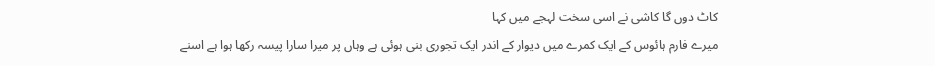کاٹ دوں گا کاشی نے اسی سخت لہجے میں کہا
میرے فارم ہائوس کے ایک کمرے میں دیوار کے اندر ایک تجوری بنی ہوئی ہے وہاں پر میرا سارا پیسہ رکھا ہوا ہے اسنے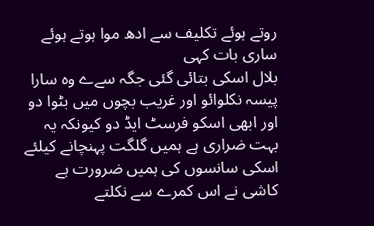روتے ہوئے تکلیف سے ادھ موا ہوتے ہوئے ساری بات کہی
بلال اسکی بتائی گئی جگہ سےے وہ سارا پیسہ نکلوائو اور غریب بچوں میں بٹوا دو
اور ابھی اسکو فرسٹ ایڈ دو کیونکہ یہ بہت ضراری ہے ہمیں گلگت پہنچانے کیلئے اسکی سانسوں کی ہمیں ضرورت ہے کاشی نے اس کمرے سے نکلتے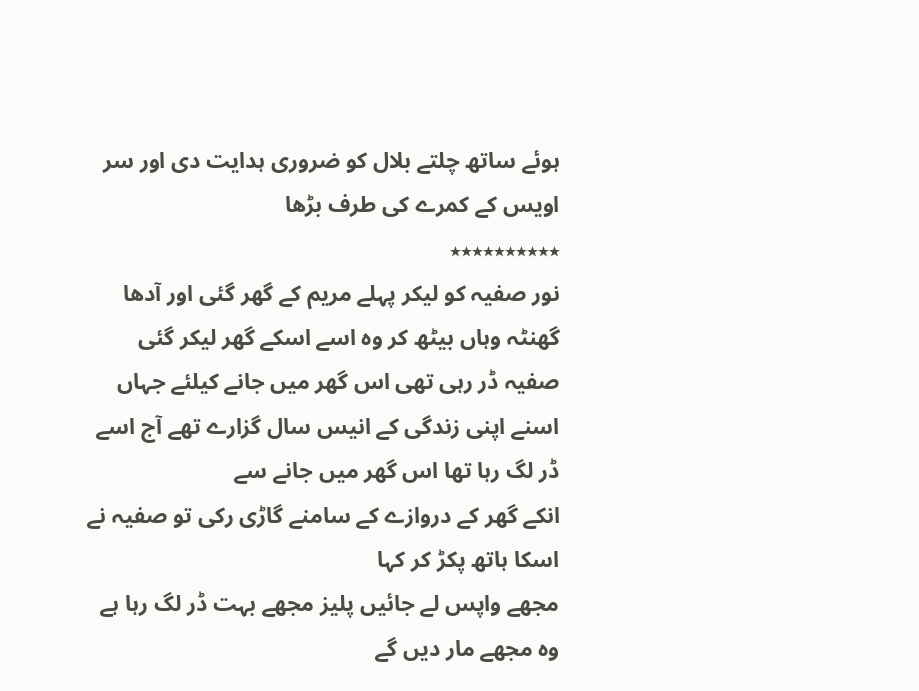ہوئے ساتھ چلتے بلال کو ضروری ہدایت دی اور سر اویس کے کمرے کی طرف بڑھا
٭٭٭٭٭٭٭٭٭٭
نور صفیہ کو لیکر پہلے مریم کے گھر گئی اور آدھا گھنٹہ وہاں بیٹھ کر وہ اسے اسکے گھر لیکر گئی
صفیہ ڈر رہی تھی اس گھر میں جانے کیلئے جہاں اسنے اپنی زندگی کے انیس سال گزارے تھے آج اسے ڈر لگ رہا تھا اس گھر میں جانے سے
انکے گھر کے دروازے کے سامنے گاڑی رکی تو صفیہ نے اسکا ہاتھ پکڑ کر کہا
مجھے واپس لے جائیں پلیز مجھے بہت ڈر لگ رہا ہے وہ مجھے مار دیں گے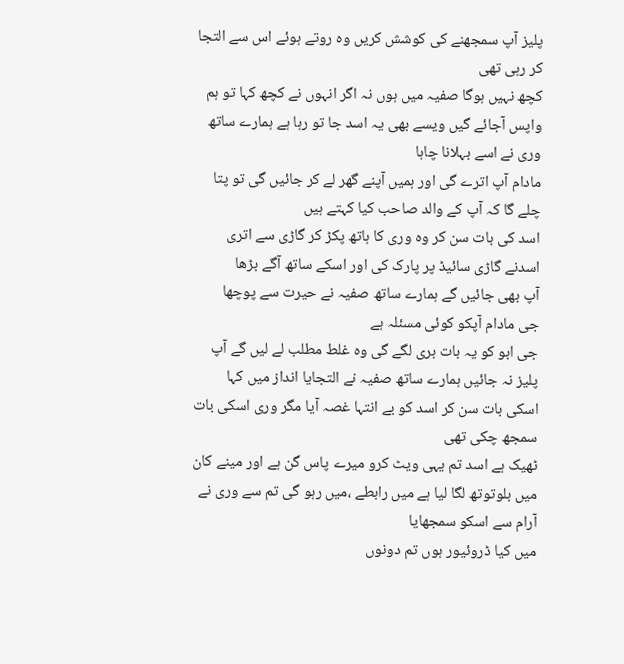پلیز آپ سمجھنے کی کوشش کریں وہ روتے ہوئے اس سے التجا کر رہی تھی
کچھ نہیں ہوگا صفیہ میں ہوں نہ اگر انہوں نے کچھ کہا تو ہم واپس آجائے گیں ویسے بھی یہ اسد جا تو رہا ہے ہمارے ساتھ وری نے اسے بہلانا چاہا
مادام آپ اترے گی اور ہمیں آپنے گھر لے کر جائیں گی تو پتا چلے گا کہ آپ کے والد صاحب کیا کہتے ہیں
اسد کی بات سن کر وہ وری کا ہاتھ پکڑ کر گاڑی سے اتری اسدنے گاڑی سائیڈ پر پارک کی اور اسکے ساتھ آگے بڑھا
آپ بھی جائیں گے ہمارے ساتھ صفیہ نے حیرت سے پوچھا
جی مادام آپکو کوئی مسئلہ ہے
جی ابو کو یہ بات بری لگے گی وہ غلط مطلب لے لیں گے آپ پلیز نہ جائیں ہمارے ساتھ صفیہ نے التجایا انداز میں کہا
اسکی بات سن کر اسد کو بے انتہا غصہ آیا مگر وری اسکی بات سمجھ چکی تھی
ٹھیک ہے اسد تم یہی ویٹ کرو میرے پاس گن ہے اور مینے کان میں بلوتوتھ لگا لیا ہے میں رابطے ،میں رہو گی تم سے وری نے آرام سے اسکو سمجھایا
میں کیا ڈروئیور ہوں تم دونوں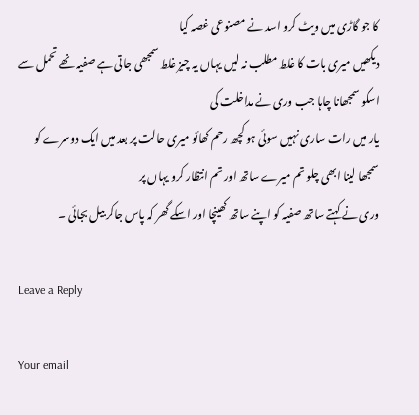کا جو گاڑی میں ویٹ کرو اسد نے مصنوعی غصہ کیا
دیکھیں میری بات کا غلط مطلب نہ لیں یہاں یہ چیز غلط سمجھی جاتی ہے صفیہ نھے تحمل سے اسکو سمجھانا چاہا جب وری نے مداخلت کی
یار میں رات ساری نہیں سوئی ہو کچھ رحم کھائو میری حالت پر بعد میں ایک دوسرے کو سمجھا لینا ابھی چلو تم میرے ساتھ اور تم انتظار کرو یہاں پر
وری نے کہتے ساتھ صفیہ کو اپنے ساتھ کھینچا اور اسکے گھر کہ پاس جاکر بیل بجائی ۔

Leave a Reply

Your email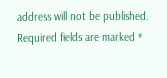address will not be published. Required fields are marked *